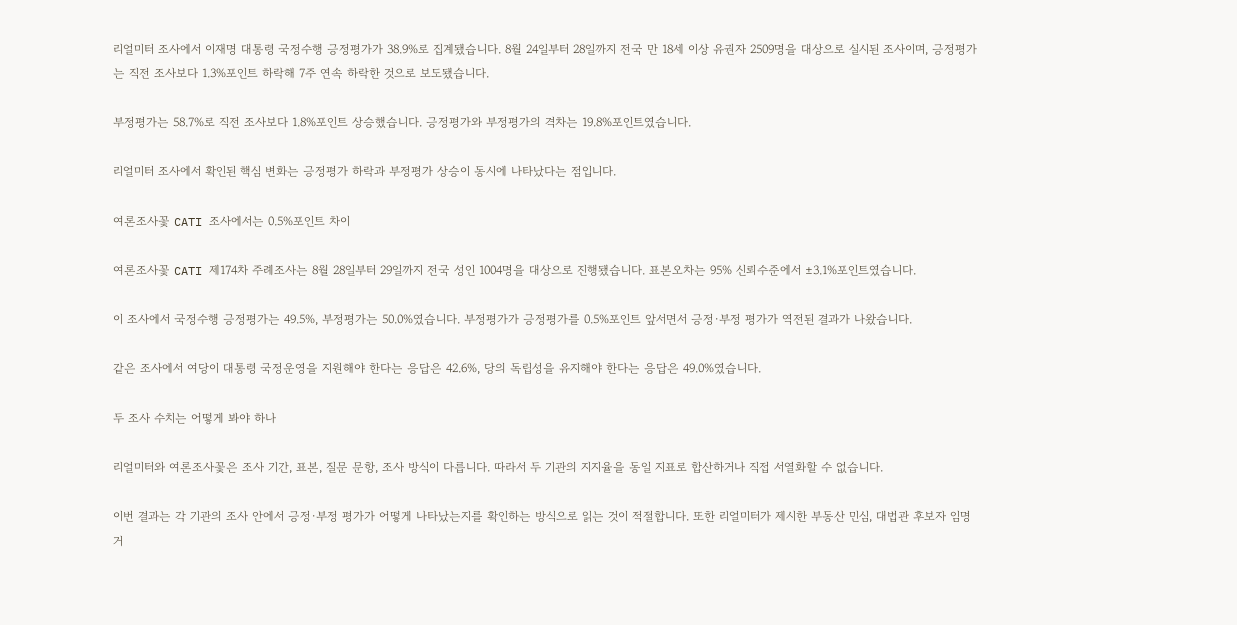리얼미터 조사에서 이재명 대통령 국정수행 긍정평가가 38.9%로 집계됐습니다. 8월 24일부터 28일까지 전국 만 18세 이상 유권자 2509명을 대상으로 실시된 조사이며, 긍정평가는 직전 조사보다 1.3%포인트 하락해 7주 연속 하락한 것으로 보도됐습니다.

부정평가는 58.7%로 직전 조사보다 1.8%포인트 상승했습니다. 긍정평가와 부정평가의 격차는 19.8%포인트였습니다.

리얼미터 조사에서 확인된 핵심 변화는 긍정평가 하락과 부정평가 상승이 동시에 나타났다는 점입니다.

여론조사꽃 CATI 조사에서는 0.5%포인트 차이

여론조사꽃 CATI 제174차 주례조사는 8월 28일부터 29일까지 전국 성인 1004명을 대상으로 진행됐습니다. 표본오차는 95% 신뢰수준에서 ±3.1%포인트였습니다.

이 조사에서 국정수행 긍정평가는 49.5%, 부정평가는 50.0%였습니다. 부정평가가 긍정평가를 0.5%포인트 앞서면서 긍정·부정 평가가 역전된 결과가 나왔습니다.

같은 조사에서 여당이 대통령 국정운영을 지원해야 한다는 응답은 42.6%, 당의 독립성을 유지해야 한다는 응답은 49.0%였습니다.

두 조사 수치는 어떻게 봐야 하나

리얼미터와 여론조사꽃은 조사 기간, 표본, 질문 문항, 조사 방식이 다릅니다. 따라서 두 기관의 지지율을 동일 지표로 합산하거나 직접 서열화할 수 없습니다.

이번 결과는 각 기관의 조사 안에서 긍정·부정 평가가 어떻게 나타났는지를 확인하는 방식으로 읽는 것이 적절합니다. 또한 리얼미터가 제시한 부동산 민심, 대법관 후보자 임명 거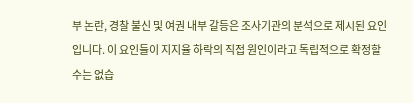부 논란, 경찰 불신 및 여권 내부 갈등은 조사기관의 분석으로 제시된 요인입니다. 이 요인들이 지지율 하락의 직접 원인이라고 독립적으로 확정할 수는 없습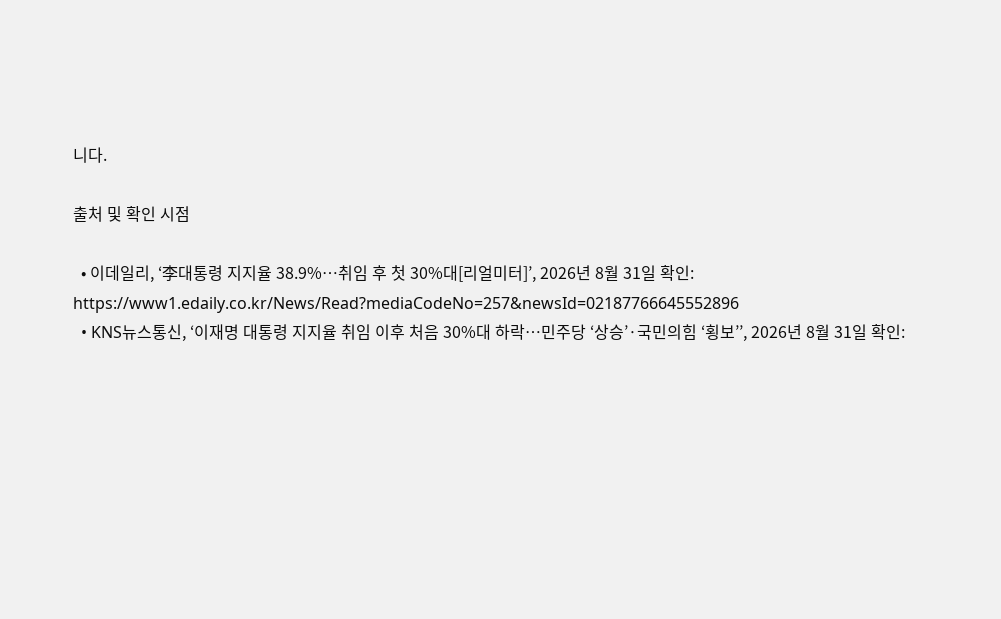니다.

출처 및 확인 시점

  • 이데일리, ‘李대통령 지지율 38.9%…취임 후 첫 30%대[리얼미터]’, 2026년 8월 31일 확인: https://www1.edaily.co.kr/News/Read?mediaCodeNo=257&newsId=02187766645552896
  • KNS뉴스통신, ‘이재명 대통령 지지율 취임 이후 처음 30%대 하락…민주당 ‘상승’·국민의힘 ‘횡보’’, 2026년 8월 31일 확인: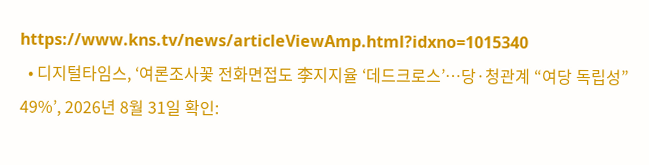https://www.kns.tv/news/articleViewAmp.html?idxno=1015340
  • 디지털타임스, ‘여론조사꽃 전화면접도 李지지율 ‘데드크로스’…당·청관계 “여당 독립성” 49%’, 2026년 8월 31일 확인: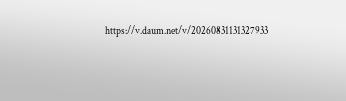https://v.daum.net/v/20260831131327933